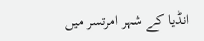انڈیا کے شہر امرتسر میں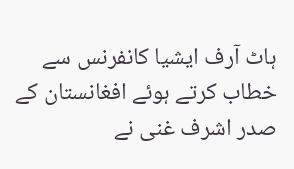ہاٹ آرف ایشیا کانفرنس سے خطاب کرتے ہوئے افغانستان کے صدر اشرف غنی نے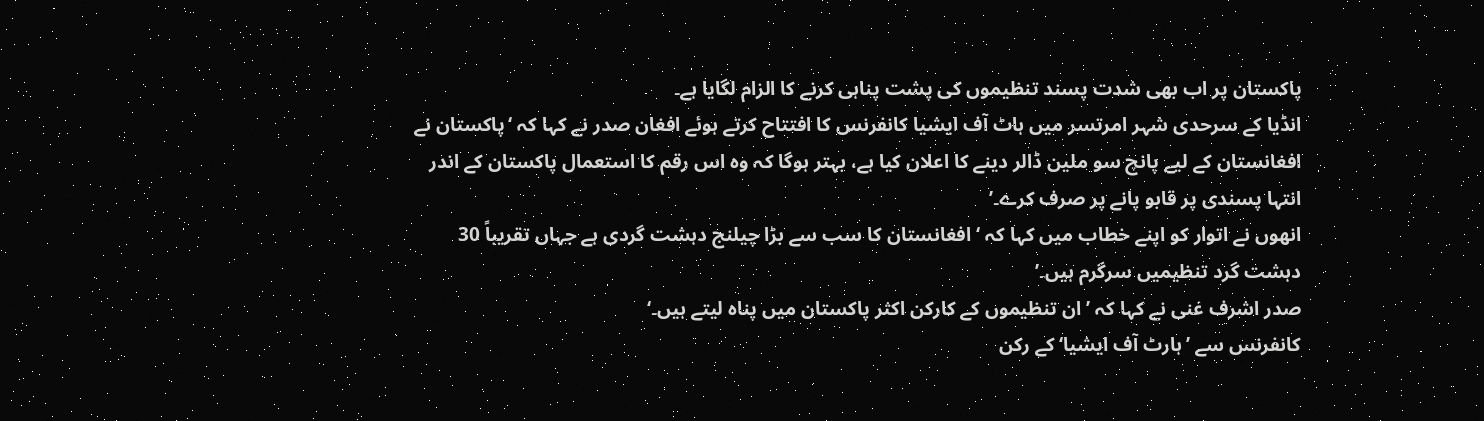پاکستان پر اب بھی شدت پسند تنظیموں کی پشت پناہی کرنے کا الزام لگایا ہے۔
انڈیا کے سرحدی شہر امرتسر میں ہاٹ آف ایشیا کانفرنس کا افتتاح کرتے ہوئے افغان صدر نے کہا کہ ‘پاکستان نے افغانستان کے لیے پانچ سو ملین ڈالر دینے کا اعلان کیا ہے، بہتر ہوگا کہ وہ اس رقم کا استعمال پاکستان کے اندر انتہا پسندی پر قابو پانے پر صرف کرے۔’
انھوں نے اتوار کو اپنے خطاب میں کہا کہ ‘افغانستان کا سب سے بڑا چیلنج دہشت گردی ہے جہاں تقریباً 30 دہشت گرد تنظیمیں سرگرم ہیں۔’
صدر اشرف غنی نے کہا کہ ’ان تنظیموں کے کارکن اکثر پاکستان میں پناہ لیتے ہیں۔‘
کانفرنس سے ’ہارٹ آف ایشیا‘ کے رکن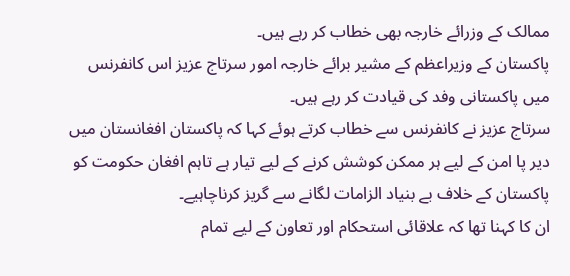ممالک کے وزرائے خارجہ بھی خطاب کر رہے ہیں۔
پاکستان کے وزیراعظم کے مشیر برائے خارجہ امور سرتاج عزیز اس کانفرنس میں پاکستانی وفد کی قیادت کر رہے ہیں۔
سرتاج عزیز نے کانفرنس سے خطاب کرتے ہوئے کہا کہ پاکستان افغانستان میں دیر پا امن کے لیے ہر ممکن کوشش کرنے کے لیے تیار ہے تاہم افغان حکومت کو پاکستان کے خلاف بے بنیاد الزامات لگانے سے گریز کرناچاہیے۔
ان کا کہنا تھا کہ علاقائی استحکام اور تعاون کے لیے تمام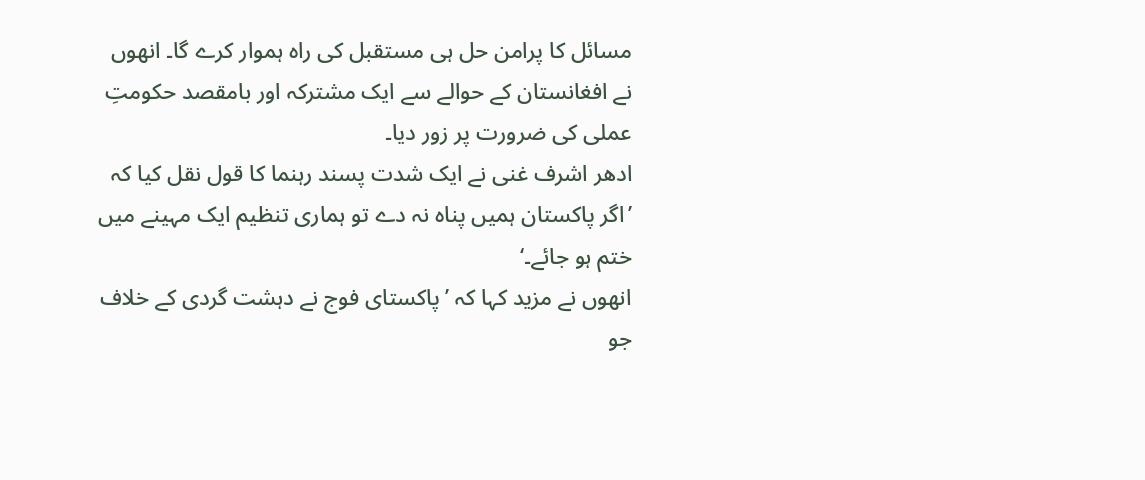مسائل کا پرامن حل ہی مستقبل کی راہ ہموار کرے گا۔ انھوں نے افغانستان کے حوالے سے ایک مشترکہ اور بامقصد حکومتِ عملی کی ضرورت پر زور دیا۔
ادھر اشرف غنی نے ایک شدت پسند رہنما کا قول نقل کیا کہ ’اگر پاکستان ہمیں پناہ نہ دے تو ہماری تنظیم ایک مہینے میں ختم ہو جائے۔‘
انھوں نے مزید کہا کہ ’پاکستای فوج نے دہشت گردی کے خلاف جو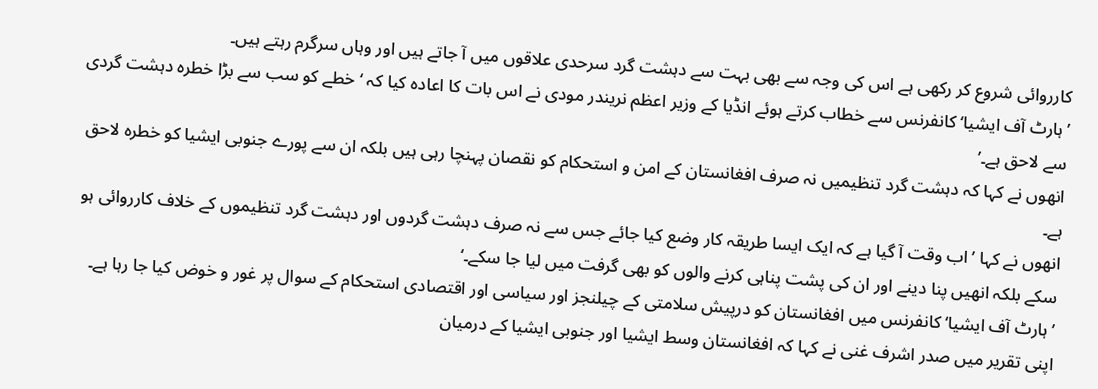کارروائی شروع کر رکھی ہے اس کی وجہ سے بھی بہت سے دہشت گرد سرحدی علاقوں میں آ جاتے ہیں اور وہاں سرگرم رہتے ہیں۔
’ہارٹ آف ایشیا‘ کانفرنس سے خطاب کرتے ہوئے انڈیا کے وزیر اعظم نریندر مودی نے اس بات کا اعادہ کیا کہ ‘خطے کو سب سے بڑا خطرہ دہشت گردی سے لاحق ہے۔’
انھوں نے کہا کہ دہشت گرد تنظیمیں نہ صرف افغانستان کے امن و استحکام کو نقصان پہنچا رہی ہیں بلکہ ان سے پورے جنوبی ایشیا کو خطرہ لاحق ہے۔
انھوں نے کہا ’اب وقت آ گیا ہے کہ ایک ایسا طریقہ کار وضع کیا جائے جس سے نہ صرف دہشت گردوں اور دہشت گرد تنظیموں کے خلاف کارروائی ہو سکے بلکہ انھیں پنا دینے اور ان کی پشت پناہی کرنے والوں کو بھی گرفت میں لیا جا سکے۔‘
’ہارٹ آف ایشیا‘ کانفرنس میں افغانستان کو درپیش سلامتی کے چیلنجز اور سیاسی اور اقتصادی استحکام کے سوال پر غور و خوض کیا جا رہا ہے۔
اپنی تقریر میں صدر اشرف غنی نے کہا کہ افغانستان وسط ایشیا اور جنوبی ایشیا کے درمیان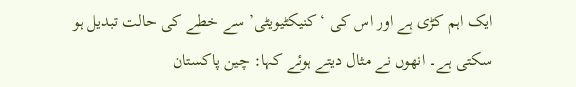ایک اہم کڑی ہے اور اس کی ‘کنیکٹیویٹی’ سے خطے کی حالت تبدیل ہو سکتی ہے۔ انھوں نے مثال دیتے ہوئے کہا: چین پاکستان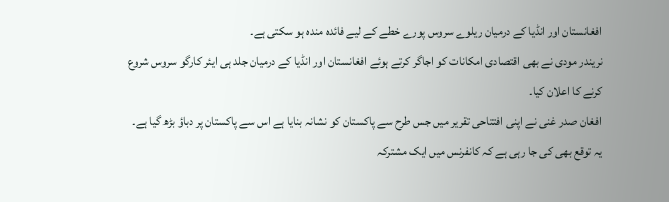افغانستان اور انڈیا کے درمیان ریلوے سروس پورے خطے کے لیے فائدہ مندہ ہو سکتی ہے۔
نریندر مودی نے بھی اقتصادی امکانات کو اجاگر کرتے ہوئے افغانستان اور انڈیا کے درمیان جلد ہی ایئر کارگو سروس شروع کرنے کا اعلان کیا۔
افغان صدر غنی نے اپنی افتتاحی تقریر میں جس طرح سے پاکستان کو نشانہ بنايا ہے اس سے پاکستان پر دباؤ بڑھ گيا ہے۔
یہ توقع بھی کی جا رہی ہے کہ کانفرنس میں ایک مشترکہ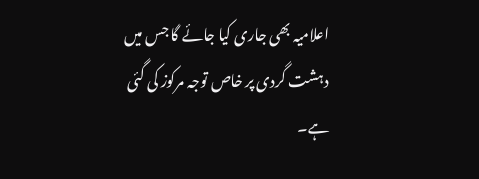اعلامیہ بھی جاری کیا جائے گا جس میں دہشت گردی پر خاص توجہ مرکوز کی گئی ہے۔